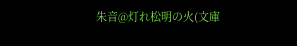朱音@灯れ松明の火(文庫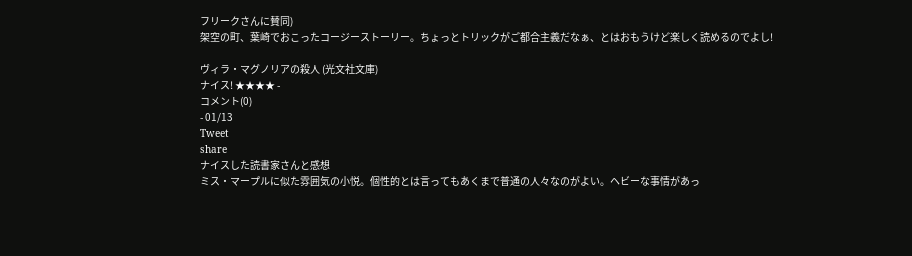フリークさんに賛同)
架空の町、葉崎でおこったコージーストーリー。ちょっとトリックがご都合主義だなぁ、とはおもうけど楽しく読めるのでよし!

ヴィラ・マグノリアの殺人 (光文社文庫)
ナイス! ★★★★ -
コメント(0)
- 01/13
Tweet
share
ナイスした読書家さんと感想
ミス・マープルに似た雰囲気の小悦。個性的とは言ってもあくまで普通の人々なのがよい。ヘビーな事情があっ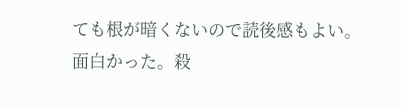ても根が暗くないので読後感もよい。
面白かった。殺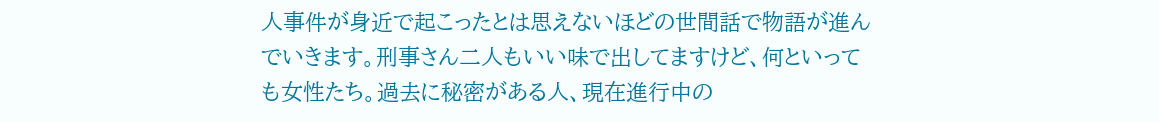人事件が身近で起こったとは思えないほどの世間話で物語が進んでいきます。刑事さん二人もいい味で出してますけど、何といっても女性たち。過去に秘密がある人、現在進行中の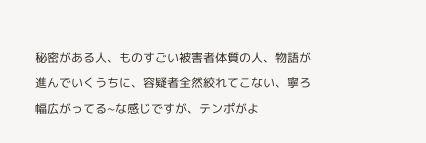秘密がある人、ものすごい被害者体質の人、物語が進んでいくうちに、容疑者全然絞れてこない、寧ろ幅広がってる~な感じですが、テンポがよ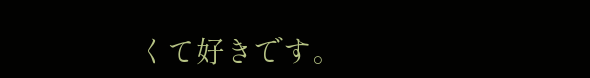くて好きです。